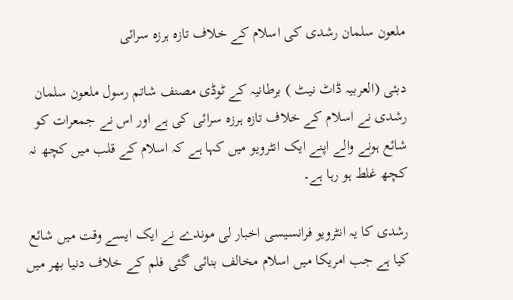ملعون سلمان رشدی کی اسلام کے خلاف تازہ ہرزہ سرائی

دبئی (العربیہ ڈاٹ نیٹ ) برطانیہ کے ٹوڈی مصنف شاتم رسول ملعون سلمان رشدی نے اسلام کے خلاف تازہ ہرزہ سرائی کی ہے اور اس نے جمعرات کو شائع ہونے والے اپنے ایک انٹرویو میں کہا ہے کہ اسلام کے قلب میں کچھ نہ کچھ غلط ہو رہا ہے۔

رشدی کا یہ انٹرویو فرانسیسی اخبار لی موندے نے ایک ایسے وقت میں شائع کیا ہے جب امریکا میں اسلام مخالف بنائی گئی فلم کے خلاف دنیا بھر میں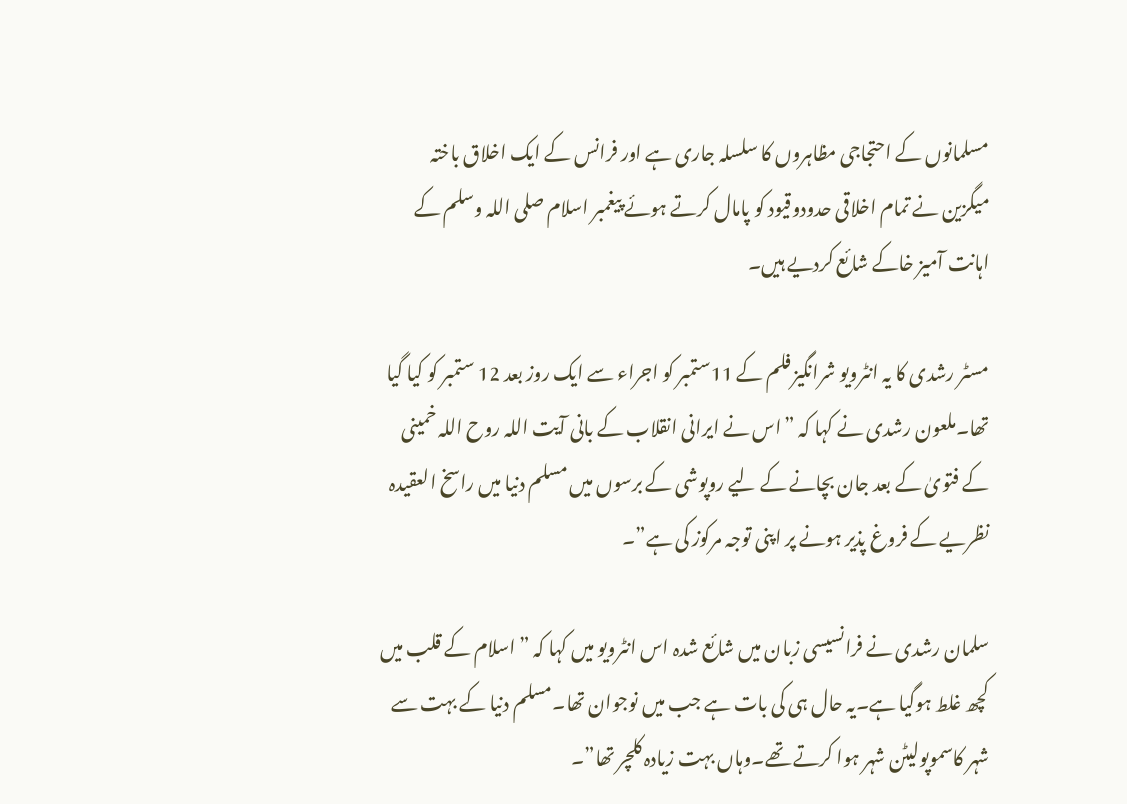مسلمانوں کے احتجاجی مظاہروں کا سلسلہ جاری ہے اور فرانس کے ایک اخلاق باختہ میگزین نے تمام اخلاقی حدودوقیود کو پامال کرتے ہوئے پیغمبر اسلام صلی اللہ وسلم کے اہانت آمیز خاکے شائع کردیے ہیں۔

مسٹر رشدی کا یہ انٹرویو شرانگیز فلم کے 11ستمبر کو اجراء سے ایک روز بعد 12 ستمبر کو کیا گیا تھا۔ملعون رشدی نے کہا کہ ”اس نے ایرانی انقلاب کے بانی آیت اللہ روح اللہ خمینی کے فتویٰ کے بعد جان بچانے کے لیے روپوشی کے برسوں میں مسلم دنیا میں راسخ العقیدہ نظریے کے فروغ پذیر ہونے پر اپنی توجہ مرکوز کی ہے”۔

سلمان رشدی نے فرانسیسی زبان میں شائع شدہ اس انٹرویو میں کہا کہ ”اسلام کے قلب میں کچھ غلط ہوگیا ہے۔یہ حال ہی کی بات ہے جب میں نوجوان تھا۔مسلم دنیا کے بہت سے شہر کاسموپولیٹن شہر ہوا کرتے تھے۔وہاں بہت زیادہ کلچر تھا”۔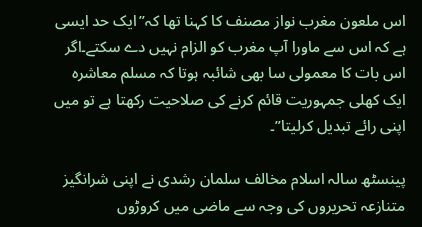اس ملعون مغرب نواز مصنف کا کہنا تھا کہ”ایک حد ایسی ہے کہ اس سے ماورا آپ مغرب کو الزام نہیں دے سکتے۔اگر اس بات کا معمولی سا بھی شائبہ ہوتا کہ مسلم معاشرہ ایک کھلی جمہوریت قائم کرنے کی صلاحیت رکھتا ہے تو میں اپنی رائے تبدیل کرلیتا”۔

پینسٹھ سالہ اسلام مخالف سلمان رشدی نے اپنی شرانگیز متنازعہ تحریروں کی وجہ سے ماضی میں کروڑوں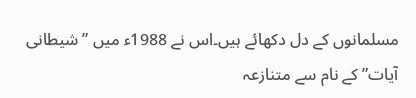مسلمانوں کے دل دکھائے ہیں۔اس نے 1988ء میں ”شیطانی آیات” کے نام سے متنازعہ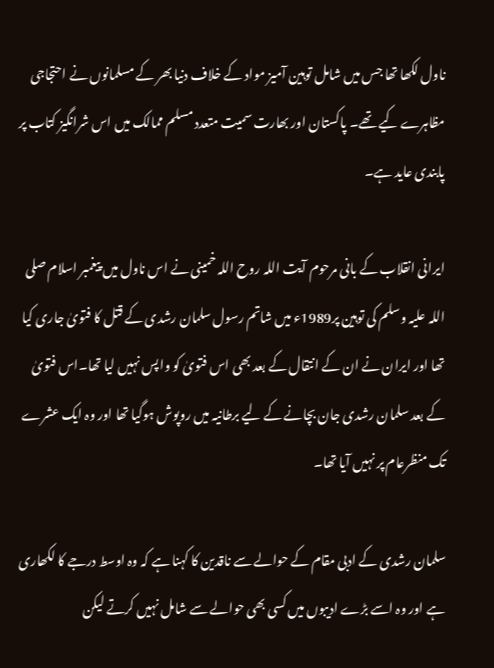ناول لکھا تھا جس میں شامل توہین آمیز مواد کے خلاف دنیا بھر کے مسلمانوں نے احتجاجی مظاہرے کیے تھے۔ پاکستان اور بھارت سمیت متعدد مسلم ممالک میں اس شرانگیز کتاب پر پابندی عاید ہے۔

ایرانی انقلاب کے بانی مرحوم آیت اللہ روح اللہ خمینی نے اس ناول میں پیغمبر اسلام صلی اللہ علیہ وسلم کی توہین پر1989ء میں شاتم رسول سلمان رشدی کے قتل کا فتویٰ جاری کیا تھا اور ایران نے ان کے انتقال کے بعد بھی اس فتویٰ کو واپس نہیں لیا تھا۔اس فتویٰ کے بعد سلمان رشدی جان بچانے کے لیے برطانیہ میں روپوش ہوگیا تھا اور وہ ایک عشرے تک منظرعام پر نہیں آیا تھا۔

سلمان رشدی کے ادبی مقام کے حوالے سے ناقدین کا کہنا ہے کہ وہ اوسط درجے کا لکھاری ہے اور وہ اسے بڑے ادیبوں میں کسی بھی حوالے سے شامل نہیں کرتے لیکن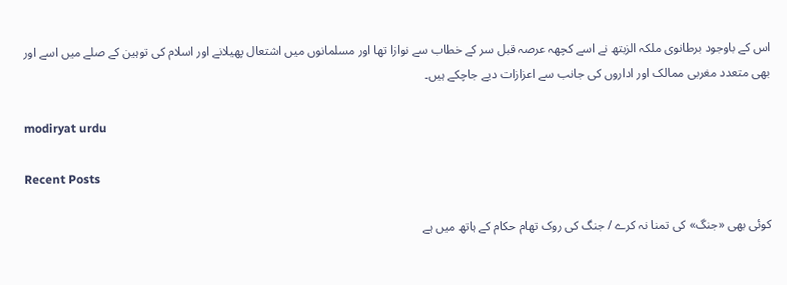اس کے باوجود برطانوی ملکہ الزبتھ نے اسے کچھہ عرصہ قبل سر کے خطاب سے نوازا تھا اور مسلمانوں میں اشتعال پھیلانے اور اسلام کی توہین کے صلے میں اسے اور بھی متعدد مغربی ممالک اور اداروں کی جانب سے اعزازات دیے جاچکے ہیں۔

modiryat urdu

Recent Posts

کوئی بھی «جنگ» کی تمنا نہ کرے / جنگ کی روک تھام حکام کے ہاتھ میں ہے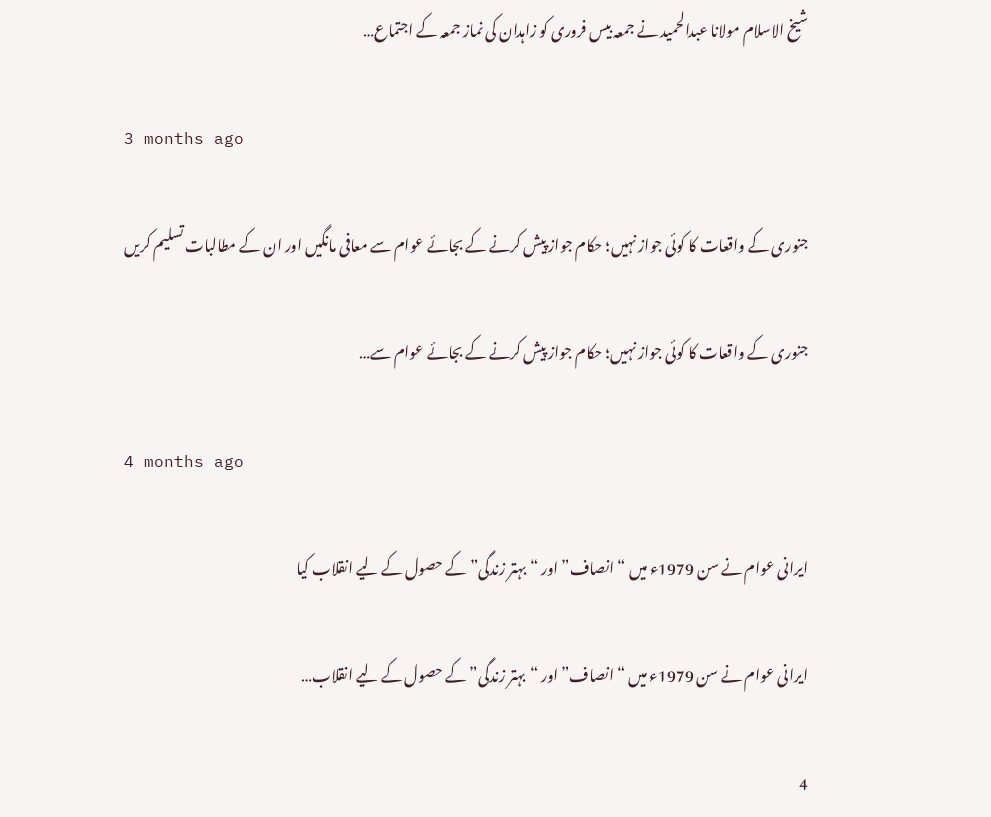شیخ الاسلام مولانا عبدالحمید نے جمعہ بیس فروری کو زاہدان کی نماز جمعہ کے اجتماع…

3 months ago

جنوری کے واقعات کا کوئی جواز نہیں؛ حکام جواز پیش کرنے کے بجائے عوام سے معافی مانگیں اور ان کے مطالبات تسلیم کریں

جنوری کے واقعات کا کوئی جواز نہیں؛ حکام جواز پیش کرنے کے بجائے عوام سے…

4 months ago

ایرانی عوام نے سن 1979ء میں “انصاف” اور “بہتر زندگی” کے حصول کے لیے انقلاب کیا

ایرانی عوام نے سن 1979ء میں “انصاف” اور “بہتر زندگی” کے حصول کے لیے انقلاب…

4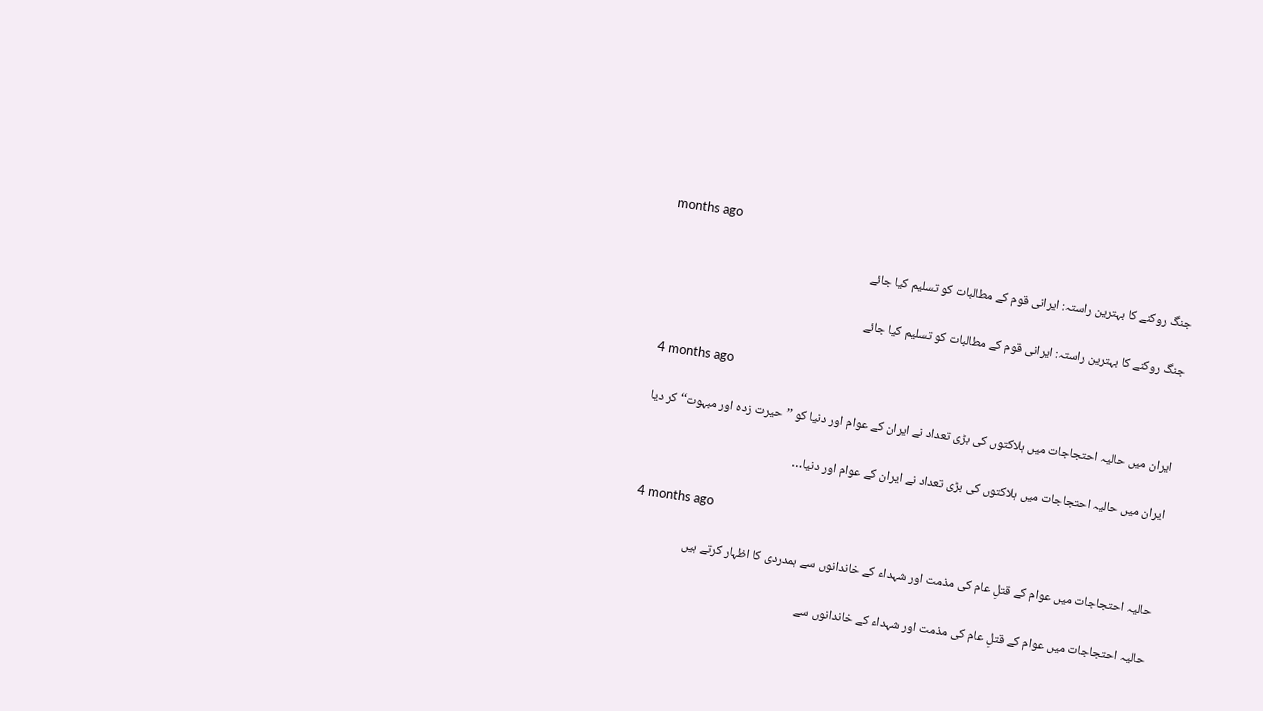months ago

جنگ روکنے کا بہترین راستہ: ایرانی قوم کے مطالبات کو تسلیم کیا جائے

جنگ روکنے کا بہترین راستہ: ایرانی قوم کے مطالبات کو تسلیم کیا جائے

4 months ago

ایران میں حالیہ احتجاجات میں ہلاکتوں کی بڑی تعداد نے ایران کے عوام اور دنیا کو ’’حیرت زدہ اور مبہوت‘‘ کر دیا

ایران میں حالیہ احتجاجات میں ہلاکتوں کی بڑی تعداد نے ایران کے عوام اور دنیا…

4 months ago

حالیہ احتجاجات میں عوام کے قتلِ عام کی مذمت اور شہداء کے خاندانوں سے ہمدردی کا اظہار کرتے ہیں

حالیہ احتجاجات میں عوام کے قتلِ عام کی مذمت اور شہداء کے خاندانوں سے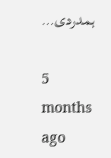ہمدردی…

5 months ago